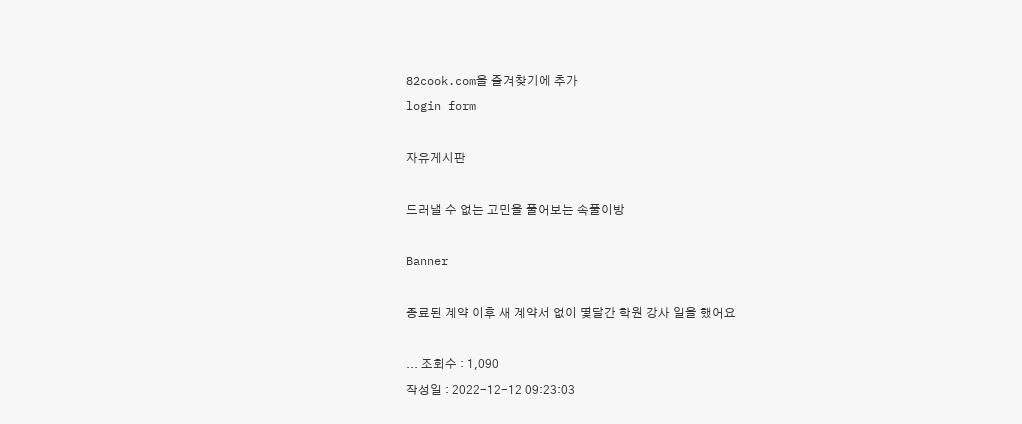82cook.com을 즐겨찾기에 추가
login form

자유게시판

드러낼 수 없는 고민을 풀어보는 속풀이방

Banner

종료된 계약 이후 새 계약서 없이 몇달간 학원 강사 일을 했어요

... 조회수 : 1,090
작성일 : 2022-12-12 09:23:03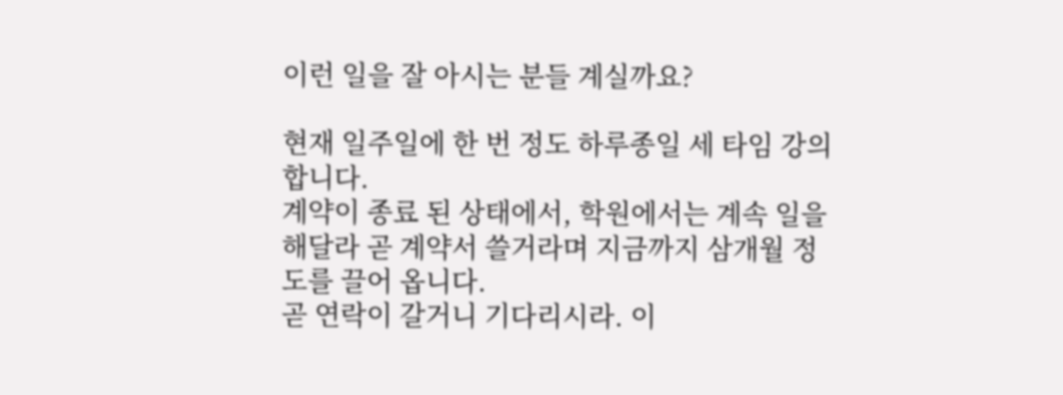이런 일을 잘 아시는 분들 계실까요?

현재 일주일에 한 번 정도 하루종일 세 타임 강의 합니다.
계약이 종료 된 상태에서, 학원에서는 계속 일을 해달라 곧 계약서 쓸거라며 지금까지 삼개월 정도를 끌어 옵니다.
곧 연락이 갈거니 기다리시라. 이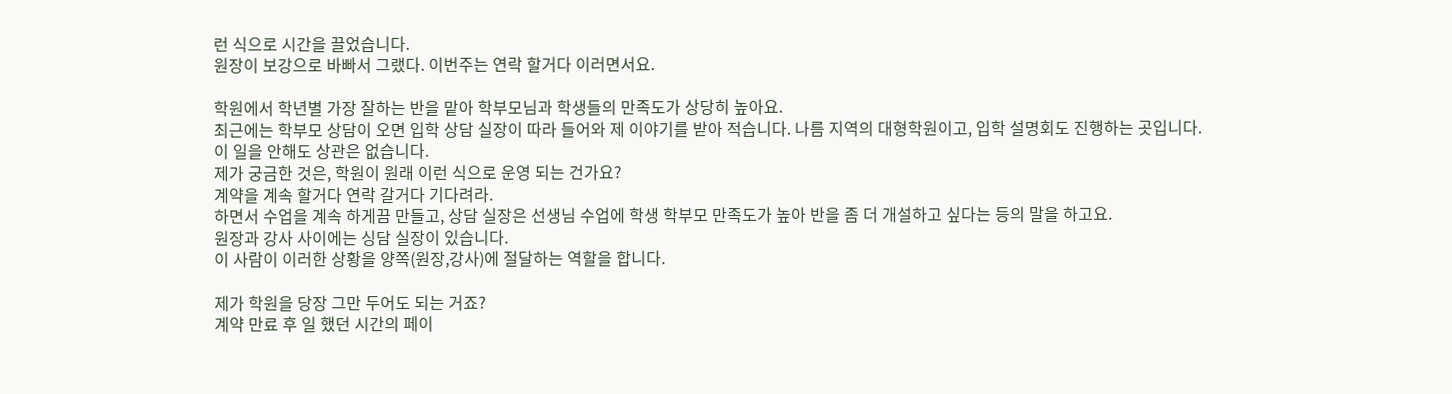런 식으로 시간을 끌었습니다.
원장이 보강으로 바빠서 그랬다. 이번주는 연락 할거다 이러면서요.

학원에서 학년별 가장 잘하는 반을 맡아 학부모님과 학생들의 만족도가 상당히 높아요.
최근에는 학부모 상담이 오면 입학 상담 실장이 따라 들어와 제 이야기를 받아 적습니다. 나름 지역의 대형학원이고, 입학 설명회도 진행하는 곳입니다.
이 일을 안해도 상관은 없습니다.
제가 궁금한 것은, 학원이 원래 이런 식으로 운영 되는 건가요?
계약을 계속 할거다 연락 갈거다 기다려라.
하면서 수업을 계속 하게끔 만들고, 상담 실장은 선생님 수업에 학생 학부모 만족도가 높아 반을 좀 더 개설하고 싶다는 등의 말을 하고요.
원장과 강사 사이에는 싱담 실장이 있습니다.
이 사람이 이러한 상황을 양쪽(원장,강사)에 절달하는 역할을 합니다.

제가 학원을 당장 그만 두어도 되는 거죠?
계약 만료 후 일 했던 시간의 페이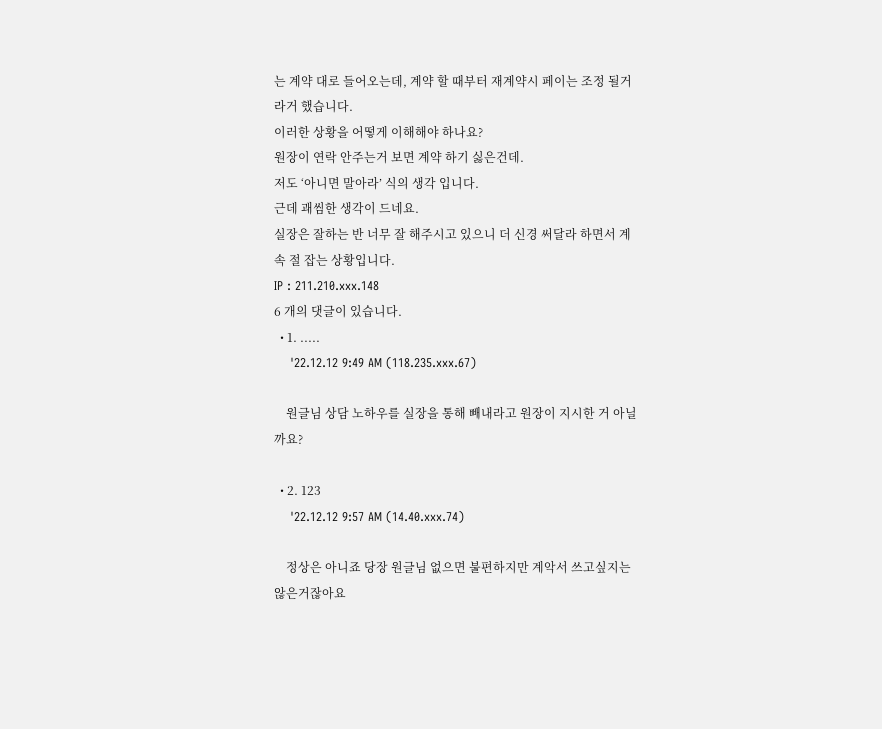는 계약 대로 들어오는데, 계약 할 때부터 재계약시 페이는 조정 될거라거 했습니다.
이러한 상황을 어떻게 이해해야 하나요?
원장이 연락 안주는거 보면 계약 하기 싫은건데.
저도 ‘아니면 말아라’ 식의 생각 입니다.
근데 괘씸한 생각이 드네요.
실장은 잘하는 반 너무 잘 해주시고 있으니 더 신경 써달라 하면서 계속 절 잡는 상황입니다.
IP : 211.210.xxx.148
6 개의 댓글이 있습니다.
  • 1. .....
    '22.12.12 9:49 AM (118.235.xxx.67)

    원글님 상담 노하우를 실장을 통해 빼내라고 원장이 지시한 거 아닐까요?

  • 2. 123
    '22.12.12 9:57 AM (14.40.xxx.74)

    정상은 아니죠 당장 원글님 없으면 불편하지만 계악서 쓰고싶지는 않은거잖아요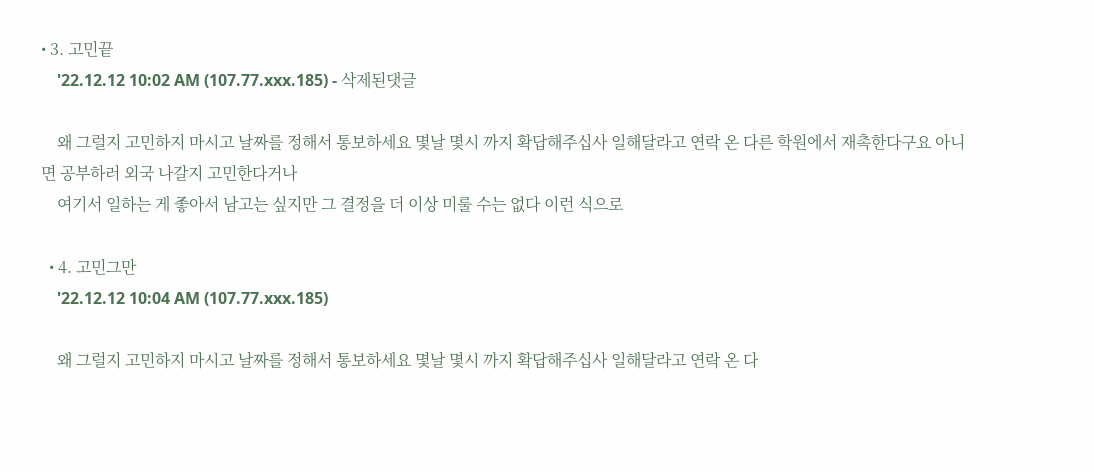• 3. 고민끝
    '22.12.12 10:02 AM (107.77.xxx.185) - 삭제된댓글

    왜 그럴지 고민하지 마시고 날짜를 정해서 통보하세요 몇날 몇시 까지 확답해주십사 일해달라고 연락 온 다른 학원에서 재촉한다구요 아니면 공부하러 외국 나갈지 고민한다거나
    여기서 일하는 게 좋아서 남고는 싶지만 그 결정을 더 이상 미룰 수는 없다 이런 식으로

  • 4. 고민그만
    '22.12.12 10:04 AM (107.77.xxx.185)

    왜 그럴지 고민하지 마시고 날짜를 정해서 통보하세요 몇날 몇시 까지 확답해주십사 일해달라고 연락 온 다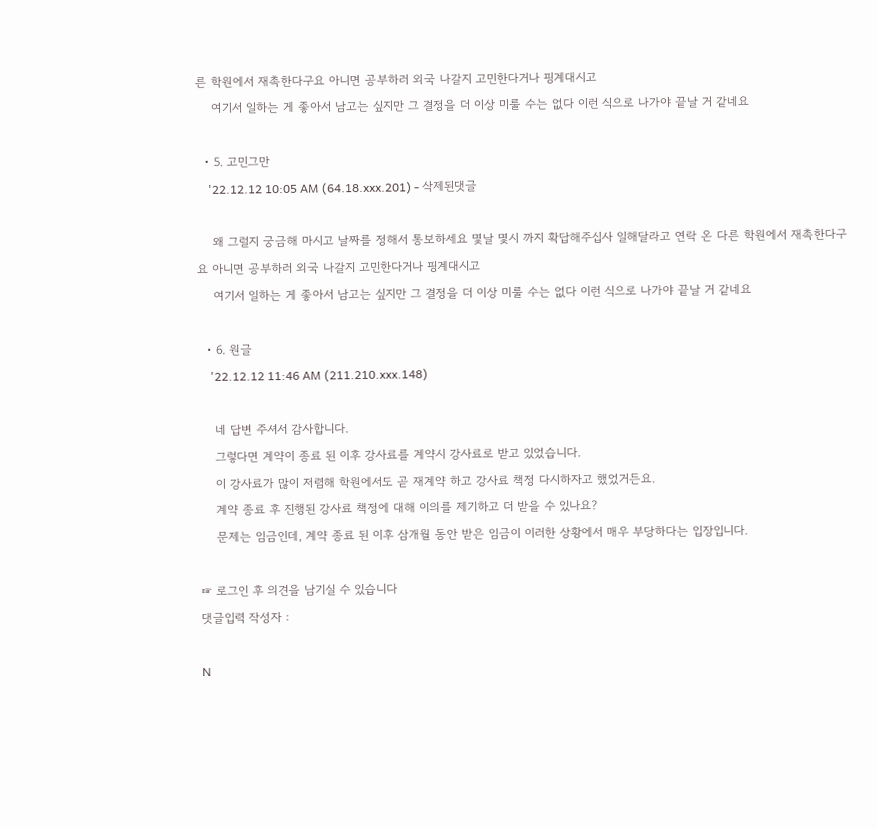른 학원에서 재촉한다구요 아니면 공부하러 외국 나갈지 고민한다거나 핑계대시고
    여기서 일하는 게 좋아서 남고는 싶지만 그 결정을 더 이상 미룰 수는 없다 이런 식으로 나가야 끝날 거 같네요

  • 5. 고민그만
    '22.12.12 10:05 AM (64.18.xxx.201) - 삭제된댓글

    왜 그럴지 궁금해 마시고 날짜를 정해서 통보하세요 몇날 몇시 까지 확답해주십사 일해달라고 연락 온 다른 학원에서 재촉한다구요 아니면 공부하러 외국 나갈지 고민한다거나 핑계대시고
    여기서 일하는 게 좋아서 남고는 싶지만 그 결정을 더 이상 미룰 수는 없다 이런 식으로 나가야 끝날 거 같네요

  • 6. 원글
    '22.12.12 11:46 AM (211.210.xxx.148)

    네 답변 주셔서 감사합니다.
    그렇다면 계약이 종료 된 이후 강사료를 계약시 강사료로 받고 있었습니다.
    이 강사료가 많이 저렴해 학원에서도 곧 재계약 하고 강사료 책정 다시하자고 했었거든요.
    계약 종료 후 진행된 강사료 책정에 대해 이의를 제기하고 더 받을 수 있나요?
    문제는 임금인데, 계약 종료 된 이후 삼개월 동안 받은 임금이 이러한 상황에서 매우 부당하다는 입장입니다.

☞ 로그인 후 의견을 남기실 수 있습니다
댓글입력 작성자 :

N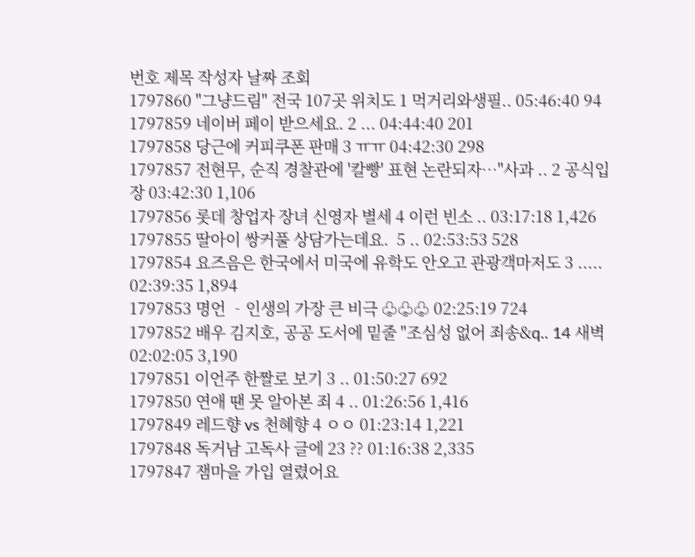번호 제목 작성자 날짜 조회
1797860 "그냥드림" 전국 107곳 위치도 1 먹거리와생필.. 05:46:40 94
1797859 네이버 페이 받으세요. 2 ... 04:44:40 201
1797858 당근에 커피쿠폰 판매 3 ㅠㅠ 04:42:30 298
1797857 전현무, 순직 경찰관에 '칼빵' 표현 논란되자…"사과 .. 2 공식입장 03:42:30 1,106
1797856 롯데 창업자 장녀 신영자 별세 4 이런 빈소 .. 03:17:18 1,426
1797855 딸아이 쌍커풀 상담가는데요.  5 .. 02:53:53 528
1797854 요즈음은 한국에서 미국에 유학도 안오고 관광객마저도 3 ..... 02:39:35 1,894
1797853 명언 ‐인생의 가장 큰 비극 ♧♧♧ 02:25:19 724
1797852 배우 김지호, 공공 도서에 밑줄 "조심성 없어 죄송&q.. 14 새벽 02:02:05 3,190
1797851 이언주 한짤로 보기 3 .. 01:50:27 692
1797850 연애 땐 못 알아본 죄 4 .. 01:26:56 1,416
1797849 레드향 vs 천혜향 4 ㅇㅇ 01:23:14 1,221
1797848 독거남 고독사 글에 23 ?? 01:16:38 2,335
1797847 잼마을 가입 열렸어요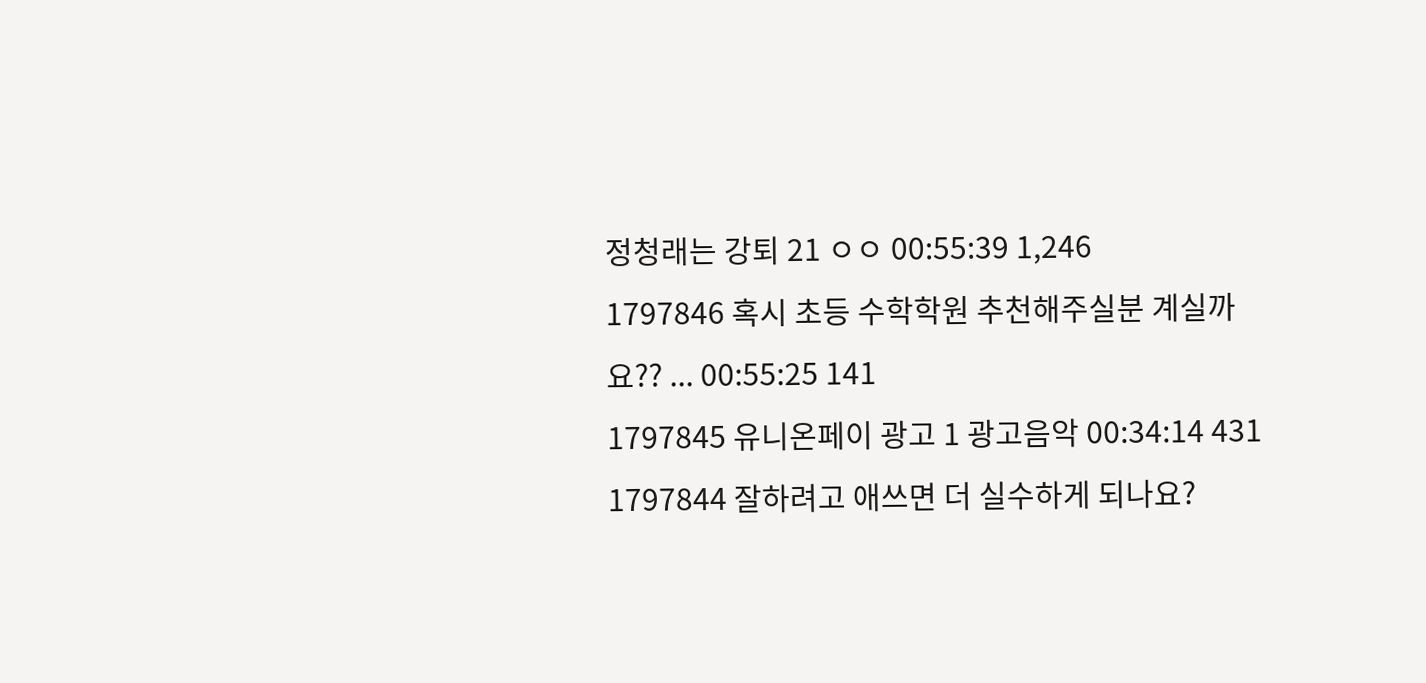정청래는 강퇴 21 ㅇㅇ 00:55:39 1,246
1797846 혹시 초등 수학학원 추천해주실분 계실까요?? ... 00:55:25 141
1797845 유니온페이 광고 1 광고음악 00:34:14 431
1797844 잘하려고 애쓰면 더 실수하게 되나요?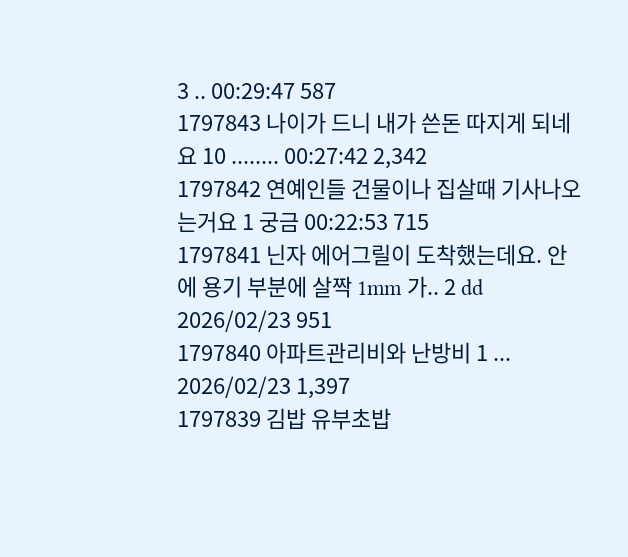3 .. 00:29:47 587
1797843 나이가 드니 내가 쓴돈 따지게 되네요 10 ........ 00:27:42 2,342
1797842 연예인들 건물이나 집살때 기사나오는거요 1 궁금 00:22:53 715
1797841 닌자 에어그릴이 도착했는데요. 안에 용기 부분에 살짝 1mm 가.. 2 dd 2026/02/23 951
1797840 아파트관리비와 난방비 1 ... 2026/02/23 1,397
1797839 김밥 유부초밥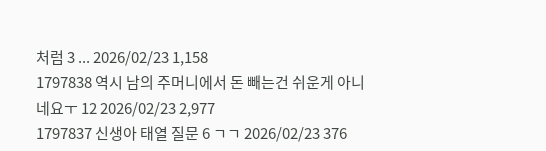처럼 3 ... 2026/02/23 1,158
1797838 역시 남의 주머니에서 돈 빼는건 쉬운게 아니네요ㅜ 12 2026/02/23 2,977
1797837 신생아 태열 질문 6 ㄱㄱ 2026/02/23 376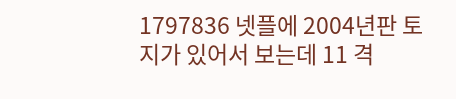1797836 넷플에 2004년판 토지가 있어서 보는데 11 격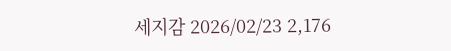세지감 2026/02/23 2,176